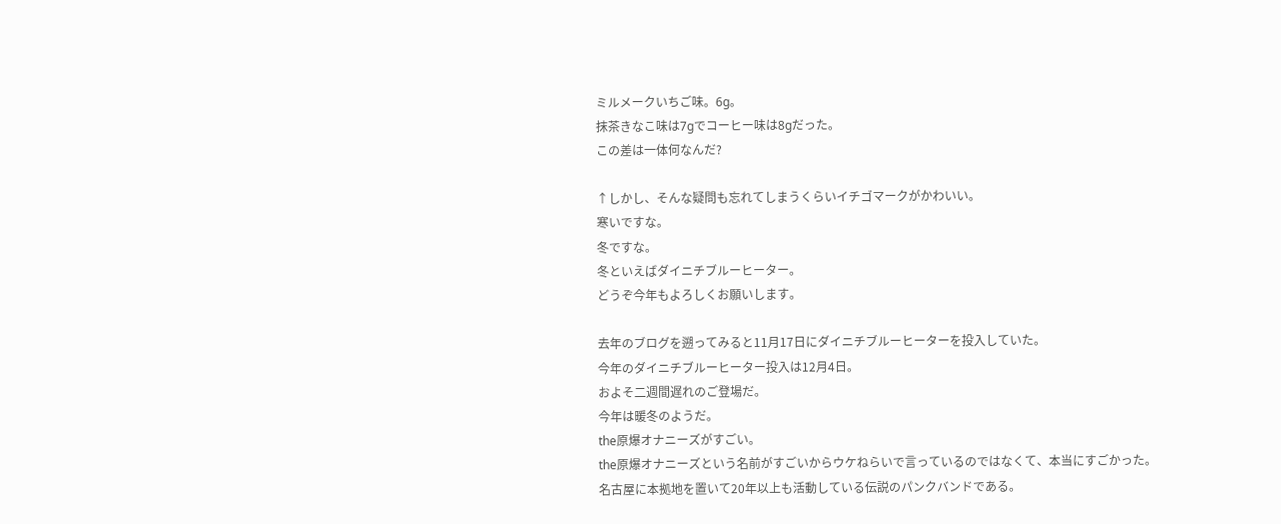ミルメークいちご味。6g。
抹茶きなこ味は7gでコーヒー味は8gだった。
この差は一体何なんだ?

↑しかし、そんな疑問も忘れてしまうくらいイチゴマークがかわいい。
寒いですな。
冬ですな。
冬といえばダイニチブルーヒーター。
どうぞ今年もよろしくお願いします。

去年のブログを遡ってみると11月17日にダイニチブルーヒーターを投入していた。
今年のダイニチブルーヒーター投入は12月4日。
およそ二週間遅れのご登場だ。
今年は暖冬のようだ。
the原爆オナニーズがすごい。
the原爆オナニーズという名前がすごいからウケねらいで言っているのではなくて、本当にすごかった。
名古屋に本拠地を置いて20年以上も活動している伝説のパンクバンドである。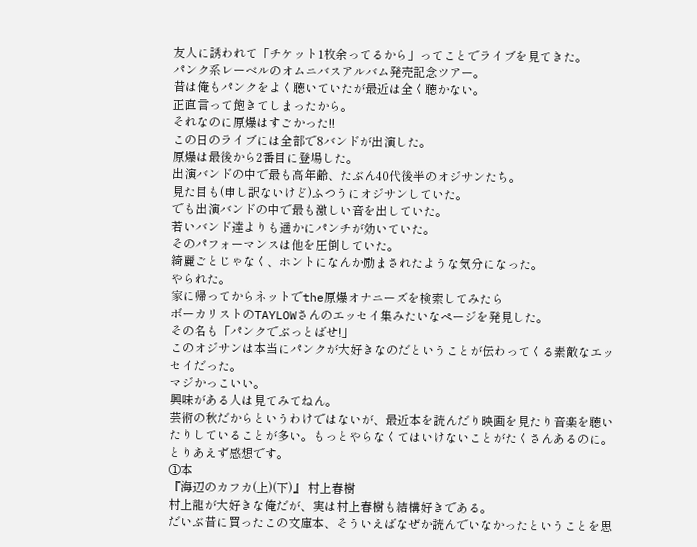友人に誘われて「チケット1枚余ってるから」ってことでライブを見てきた。
パンク系レーベルのオムニバスアルバム発売記念ツアー。
昔は俺もパンクをよく聴いていたが最近は全く聴かない。
正直言って飽きてしまったから。
それなのに原爆はすごかった!!
この日のライブには全部で8バンドが出演した。
原爆は最後から2番目に登場した。
出演バンドの中で最も高年齢、たぶん40代後半のオジサンたち。
見た目も(申し訳ないけど)ふつうにオジサンしていた。
でも出演バンドの中で最も激しい音を出していた。
若いバンド達よりも遥かにパンチが効いていた。
そのパフォーマンスは他を圧倒していた。
綺麗ごとじゃなく、ホントになんか励まされたような気分になった。
やられた。
家に帰ってからネットでthe原爆オナニーズを検索してみたら
ボーカリストのTAYLOWさんのエッセイ集みたいなページを発見した。
その名も「パンクでぶっとばせ!」
このオジサンは本当にパンクが大好きなのだということが伝わってくる素敵なエッセイだった。
マジかっこいい。
興味がある人は見てみてねん。
芸術の秋だからというわけではないが、最近本を読んだり映画を見たり音楽を聴いたりしていることが多い。もっとやらなくてはいけないことがたくさんあるのに。
とりあえず感想です。
①本
『海辺のカフカ(上)(下)』 村上春樹
村上龍が大好きな俺だが、実は村上春樹も結構好きである。
だいぶ昔に買ったこの文庫本、そういえばなぜか読んでいなかったということを思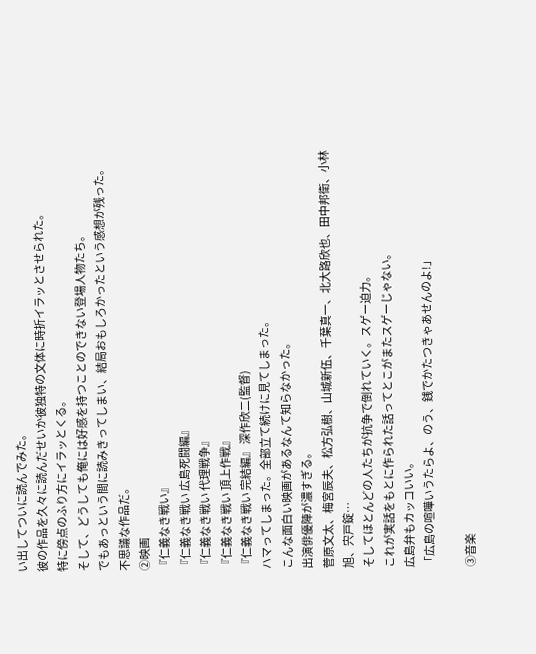い出してついに読んでみた。
彼の作品を久々に読んだせいか彼独特の文体に時折イラッとさせられた。
特に傍点のふり方にイラッとくる。
そして、どうしても俺には好感を持つことのできない登場人物たち。
でもあっという間に読みきってしまい、結局おもしろかったという感想が残った。
不思議な作品だ。
②映画
『仁義なき戦い』
『仁義なき戦い 広島死闘編』
『仁義なき戦い 代理戦争』
『仁義なき戦い 頂上作戦』
『仁義なき戦い 完結編』 深作欣二(監督)
ハマってしまった。全部立て続けに見てしまった。
こんな面白い映画があるなんて知らなかった。
出演俳優陣が濃すぎる。
菅原文太、梅宮辰夫、松方弘樹、山城新伍、千葉真一、北大路欣也、田中邦衛、小林旭、宍戸錠…
そしてほとんどの人たちが抗争で倒れていく。スゲー迫力。
これが実話をもとに作られた話ってとこがまたスゲーじゃない。
広島弁もカッコいい。
「広島の喧嘩いうたらよ、のう、銭でかたつきゃあせんのよ!」

③音楽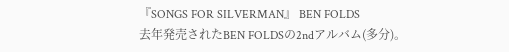『SONGS FOR SILVERMAN』 BEN FOLDS
去年発売されたBEN FOLDSの2ndアルバム(多分)。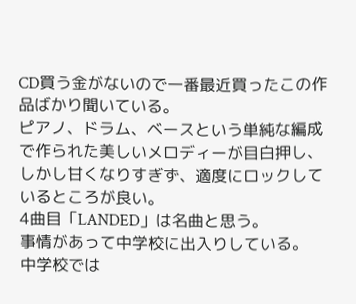CD買う金がないので一番最近買ったこの作品ばかり聞いている。
ピアノ、ドラム、ベースという単純な編成で作られた美しいメロディーが目白押し、
しかし甘くなりすぎず、適度にロックしているところが良い。
4曲目「LANDED」は名曲と思う。
事情があって中学校に出入りしている。
中学校では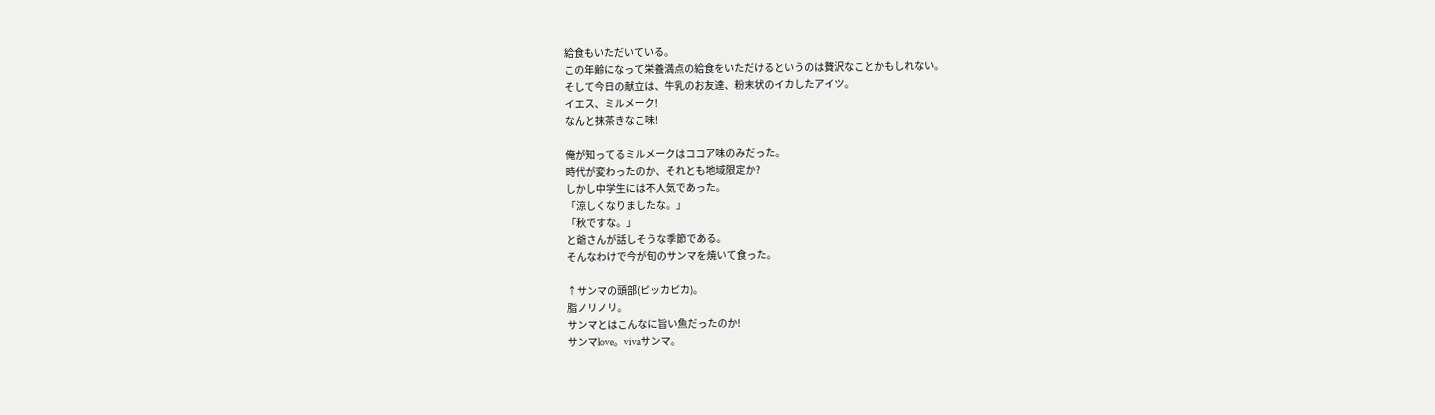給食もいただいている。
この年齢になって栄養満点の給食をいただけるというのは贅沢なことかもしれない。
そして今日の献立は、牛乳のお友達、粉末状のイカしたアイツ。
イエス、ミルメーク!
なんと抹茶きなこ味!

俺が知ってるミルメークはココア味のみだった。
時代が変わったのか、それとも地域限定か?
しかし中学生には不人気であった。
「涼しくなりましたな。」
「秋ですな。」
と爺さんが話しそうな季節である。
そんなわけで今が旬のサンマを焼いて食った。

↑サンマの頭部(ピッカピカ)。
脂ノリノリ。
サンマとはこんなに旨い魚だったのか!
サンマlove。vivaサンマ。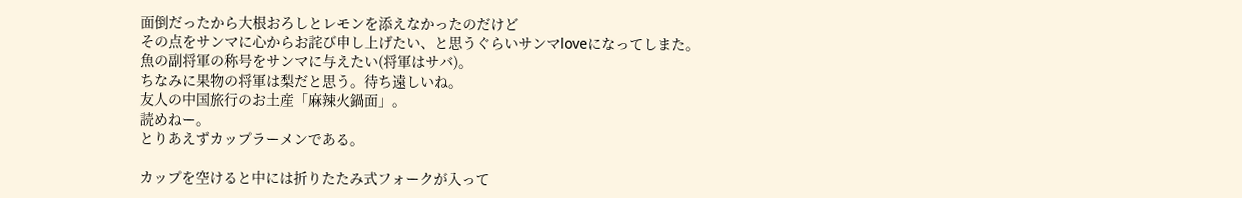面倒だったから大根おろしとレモンを添えなかったのだけど
その点をサンマに心からお詫び申し上げたい、と思うぐらいサンマloveになってしまた。
魚の副将軍の称号をサンマに与えたい(将軍はサバ)。
ちなみに果物の将軍は梨だと思う。待ち遠しいね。
友人の中国旅行のお土産「麻辣火鍋面」。
読めねー。
とりあえずカップラーメンである。

カップを空けると中には折りたたみ式フォークが入って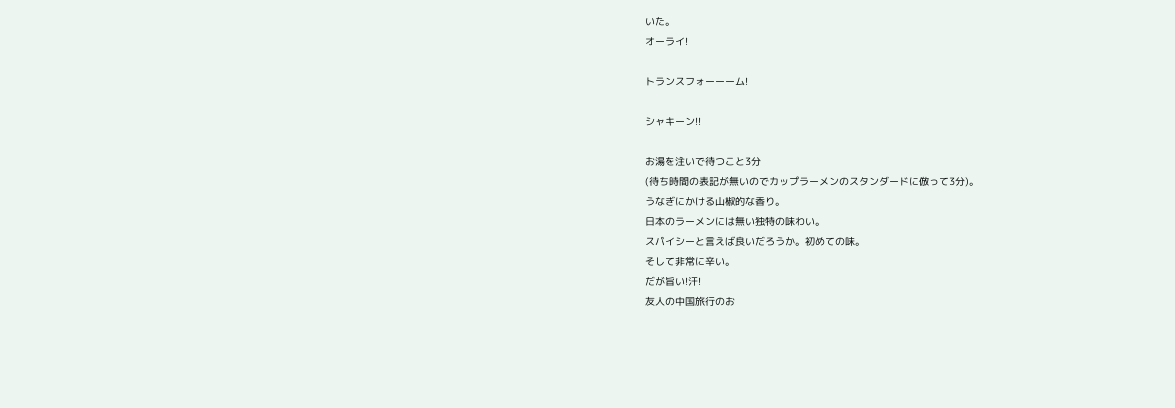いた。
オーライ!

トランスフォーーーム!

シャキーン!!

お湯を注いで待つこと3分
(待ち時間の表記が無いのでカップラーメンのスタンダードに倣って3分)。
うなぎにかける山椒的な香り。
日本のラーメンには無い独特の味わい。
スパイシーと言えば良いだろうか。初めての味。
そして非常に辛い。
だが旨い!汗!
友人の中国旅行のお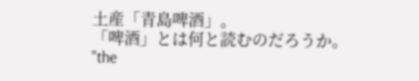土産「青島啤酒」。
「啤酒」とは何と読むのだろうか。
"the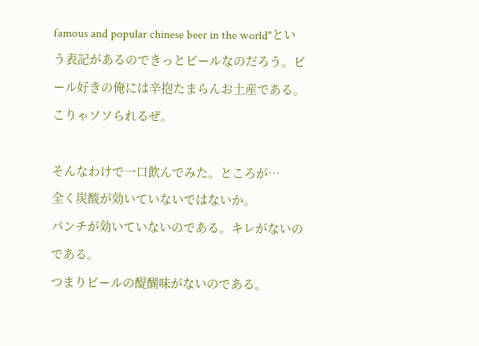famous and popular chinese beer in the world"という表記があるのできっとビールなのだろう。ビール好きの俺には辛抱たまらんお土産である。
こりゃソソられるぜ。

そんなわけで一口飲んでみた。ところが…
全く炭酸が効いていないではないか。
パンチが効いていないのである。キレがないのである。
つまりビールの醍醐味がないのである。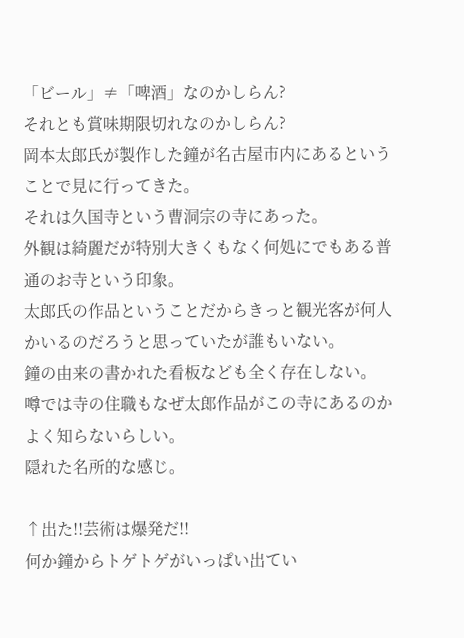「ビール」≠「啤酒」なのかしらん?
それとも賞味期限切れなのかしらん?
岡本太郎氏が製作した鐘が名古屋市内にあるということで見に行ってきた。
それは久国寺という曹洞宗の寺にあった。
外観は綺麗だが特別大きくもなく何処にでもある普通のお寺という印象。
太郎氏の作品ということだからきっと観光客が何人かいるのだろうと思っていたが誰もいない。
鐘の由来の書かれた看板なども全く存在しない。
噂では寺の住職もなぜ太郎作品がこの寺にあるのかよく知らないらしい。
隠れた名所的な感じ。

↑出た!!芸術は爆発だ!!
何か鐘からトゲトゲがいっぱい出てい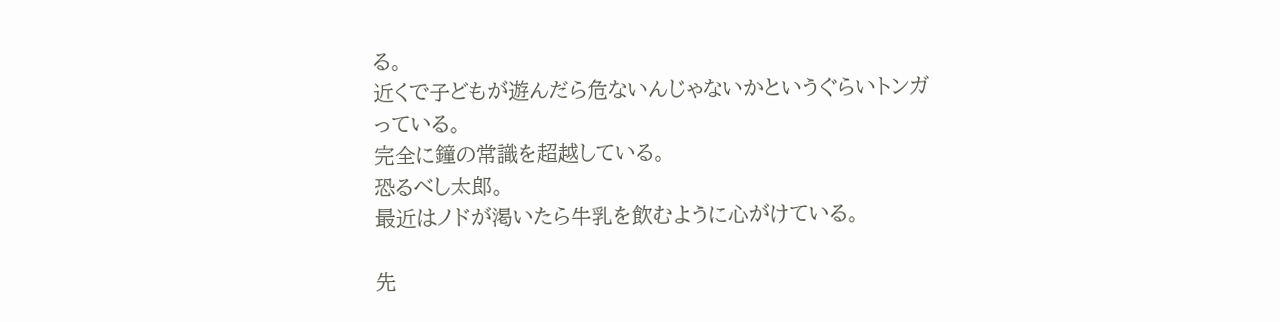る。
近くで子どもが遊んだら危ないんじゃないかというぐらいトンガっている。
完全に鐘の常識を超越している。
恐るべし太郎。
最近はノドが渇いたら牛乳を飲むように心がけている。

先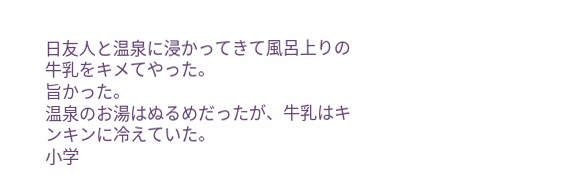日友人と温泉に浸かってきて風呂上りの牛乳をキメてやった。
旨かった。
温泉のお湯はぬるめだったが、牛乳はキンキンに冷えていた。
小学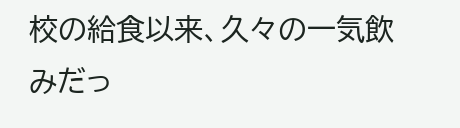校の給食以来、久々の一気飲みだっ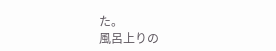た。
風呂上りの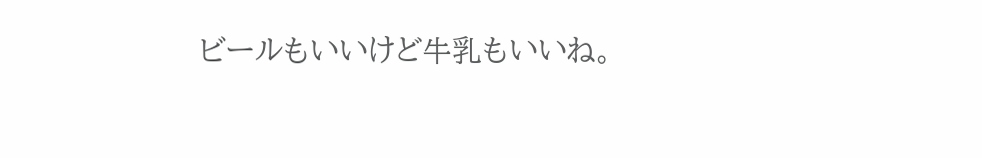ビールもいいけど牛乳もいいね。